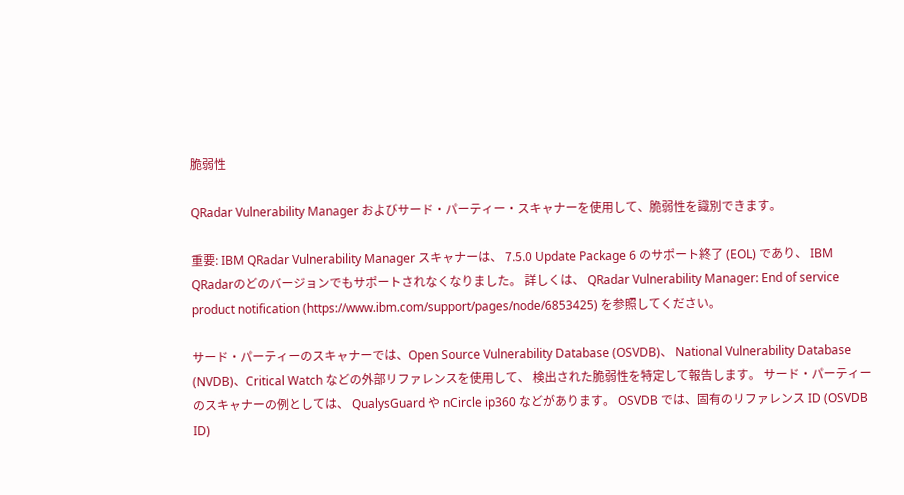脆弱性

QRadar Vulnerability Manager およびサード・パーティー・スキャナーを使用して、脆弱性を識別できます。

重要: IBM QRadar Vulnerability Manager スキャナーは、 7.5.0 Update Package 6 のサポート終了 (EOL) であり、 IBM QRadarのどのバージョンでもサポートされなくなりました。 詳しくは、 QRadar Vulnerability Manager: End of service product notification (https://www.ibm.com/support/pages/node/6853425) を参照してください。

サード・パーティーのスキャナーでは、Open Source Vulnerability Database (OSVDB)、 National Vulnerability Database (NVDB)、Critical Watch などの外部リファレンスを使用して、 検出された脆弱性を特定して報告します。 サード・パーティーのスキャナーの例としては、 QualysGuard や nCircle ip360 などがあります。 OSVDB では、固有のリファレンス ID (OSVDB ID)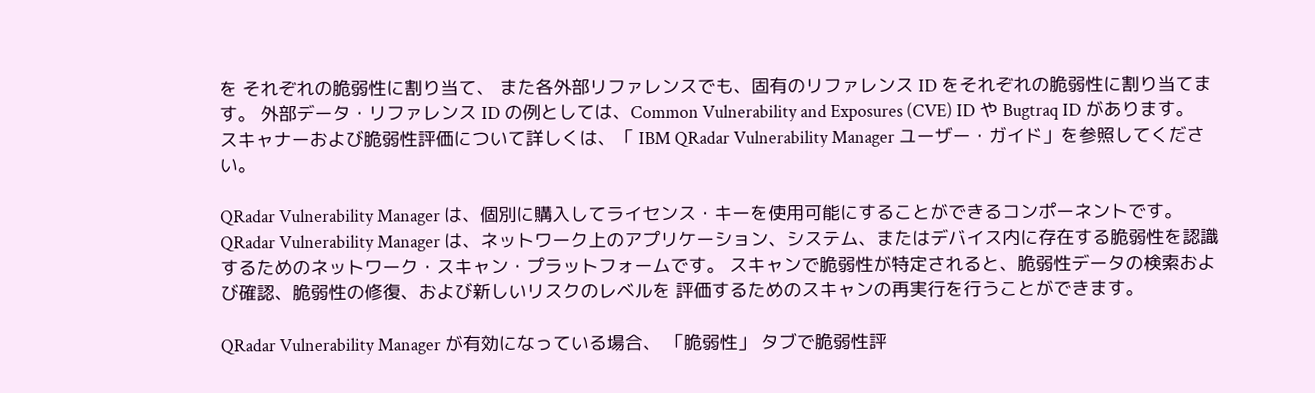を それぞれの脆弱性に割り当て、 また各外部リファレンスでも、固有のリファレンス ID をそれぞれの脆弱性に割り当てます。 外部データ・リファレンス ID の例としては、Common Vulnerability and Exposures (CVE) ID や Bugtraq ID があります。 スキャナーおよび脆弱性評価について詳しくは、「 IBM QRadar Vulnerability Manager ユーザー・ガイド」を参照してください。

QRadar Vulnerability Manager は、個別に購入してライセンス・キーを使用可能にすることができるコンポーネントです。 QRadar Vulnerability Manager は、ネットワーク上のアプリケーション、システム、またはデバイス内に存在する脆弱性を認識するためのネットワーク・スキャン・プラットフォームです。 スキャンで脆弱性が特定されると、脆弱性データの検索および確認、脆弱性の修復、および新しいリスクのレベルを 評価するためのスキャンの再実行を行うことができます。

QRadar Vulnerability Manager が有効になっている場合、 「脆弱性」 タブで脆弱性評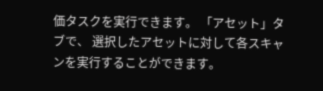価タスクを実行できます。 「アセット」タブで、 選択したアセットに対して各スキャンを実行することができます。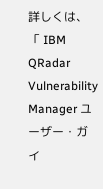詳しくは、「 IBM QRadar Vulnerability Manager ユーザー・ガイ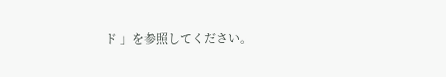ド 」を参照してください。